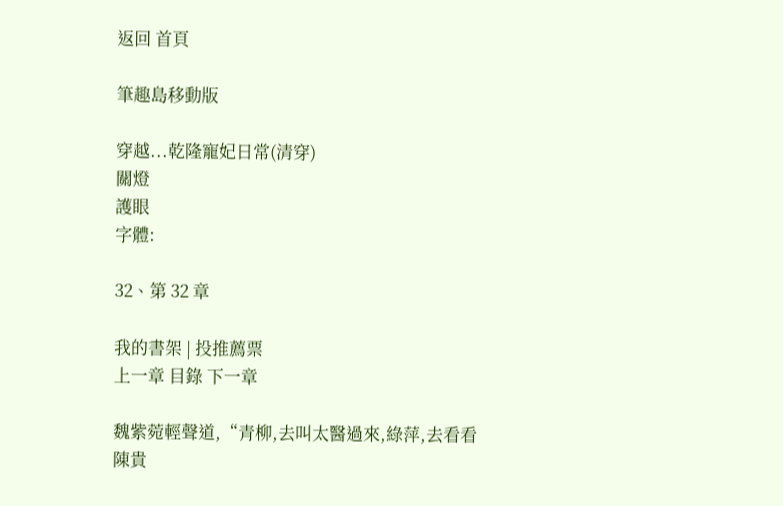返回 首頁

筆趣島移動版

穿越...乾隆寵妃日常(清穿)
關燈
護眼
字體:

32、第 32 章

我的書架 | 投推薦票
上一章 目錄 下一章

魏紫菀輕聲道,“青柳,去叫太醫過來,綠萍,去看看陳貴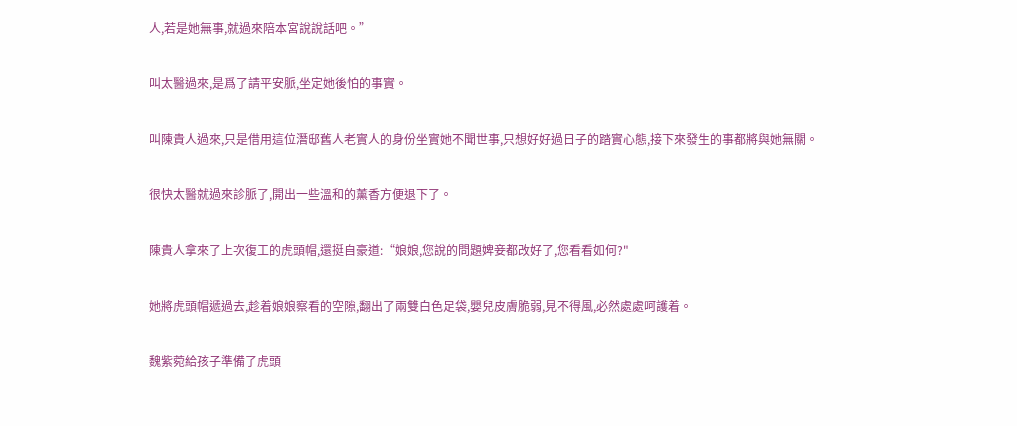人,若是她無事,就過來陪本宮說說話吧。”

叫太醫過來,是爲了請平安脈,坐定她後怕的事實。

叫陳貴人過來,只是借用這位潛邸舊人老實人的身份坐實她不聞世事,只想好好過日子的踏實心態,接下來發生的事都將與她無關。

很快太醫就過來診脈了,開出一些溫和的薰香方便退下了。

陳貴人拿來了上次復工的虎頭帽,還挺自豪道:“娘娘,您說的問題婢妾都改好了,您看看如何?"

她將虎頭帽遞過去,趁着娘娘察看的空隙,翻出了兩雙白色足袋,嬰兒皮膚脆弱,見不得風,必然處處呵護着。

魏紫菀給孩子準備了虎頭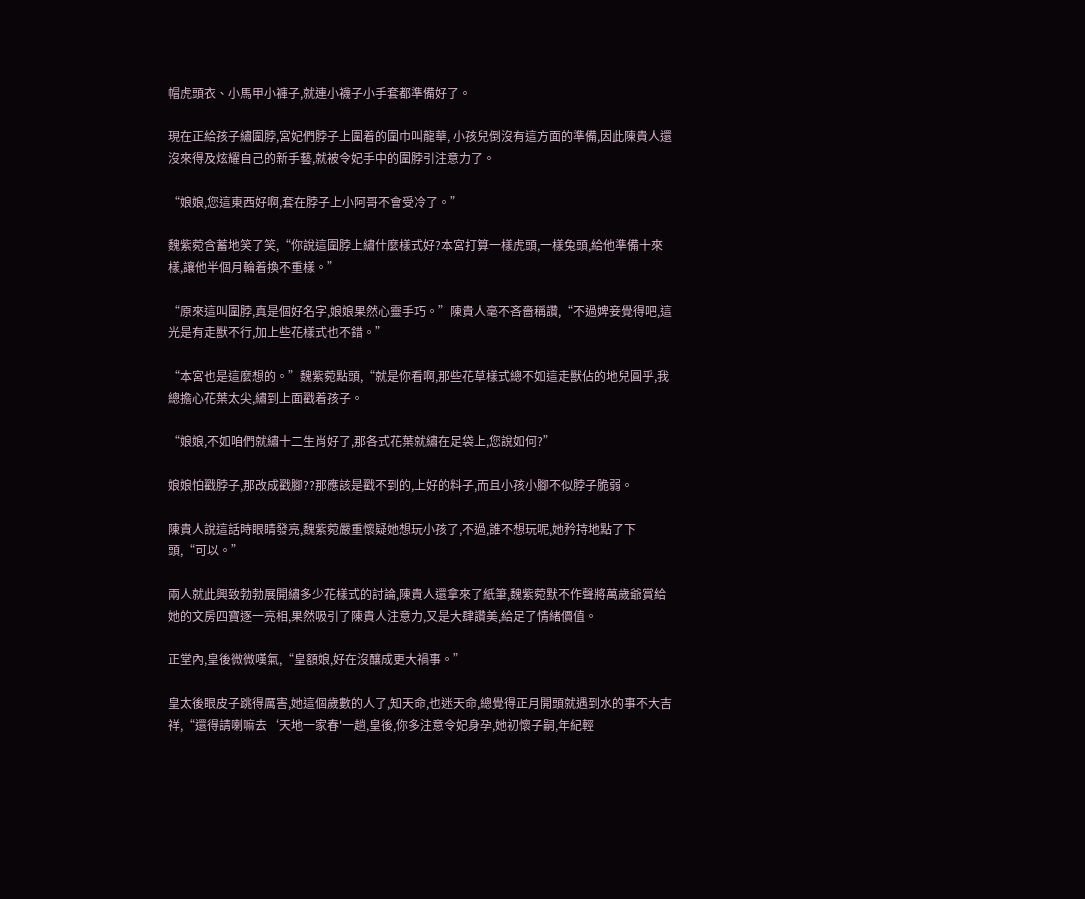帽虎頭衣、小馬甲小褲子,就連小襪子小手套都準備好了。

現在正給孩子繡圍脖,宮妃們脖子上圍着的圍巾叫龍華, 小孩兒倒沒有這方面的準備,因此陳貴人還沒來得及炫耀自己的新手藝,就被令妃手中的圍脖引注意力了。

“娘娘,您這東西好啊,套在脖子上小阿哥不會受冷了。”

魏紫菀含蓄地笑了笑,“你說這圍脖上繡什麼樣式好?本宮打算一樣虎頭,一樣兔頭,給他準備十來樣,讓他半個月輪着換不重樣。”

“原來這叫圍脖,真是個好名字,娘娘果然心靈手巧。”陳貴人毫不吝嗇稱讚,“不過婢妾覺得吧,這光是有走獸不行,加上些花樣式也不錯。”

“本宮也是這麼想的。”魏紫菀點頭,“就是你看啊,那些花草樣式總不如這走獸佔的地兒圓乎,我總擔心花葉太尖,繡到上面戳着孩子。

“娘娘,不如咱們就繡十二生肖好了,那各式花葉就繡在足袋上,您說如何?”

娘娘怕戳脖子,那改成戳腳??那應該是戳不到的,上好的料子,而且小孩小腳不似脖子脆弱。

陳貴人說這話時眼睛發亮,魏紫菀嚴重懷疑她想玩小孩了,不過,誰不想玩呢,她矜持地點了下頭,“可以。”

兩人就此興致勃勃展開繡多少花樣式的討論,陳貴人還拿來了紙筆,魏紫菀默不作聲將萬歲爺賞給她的文房四寶逐一亮相,果然吸引了陳貴人注意力,又是大肆讚美,給足了情緒價值。

正堂內,皇後微微嘆氣,“皇額娘,好在沒釀成更大禍事。”

皇太後眼皮子跳得厲害,她這個歲數的人了,知天命,也迷天命,總覺得正月開頭就遇到水的事不大吉祥,“還得請喇嘛去‘天地一家春'一趟,皇後,你多注意令妃身孕,她初懷子嗣,年紀輕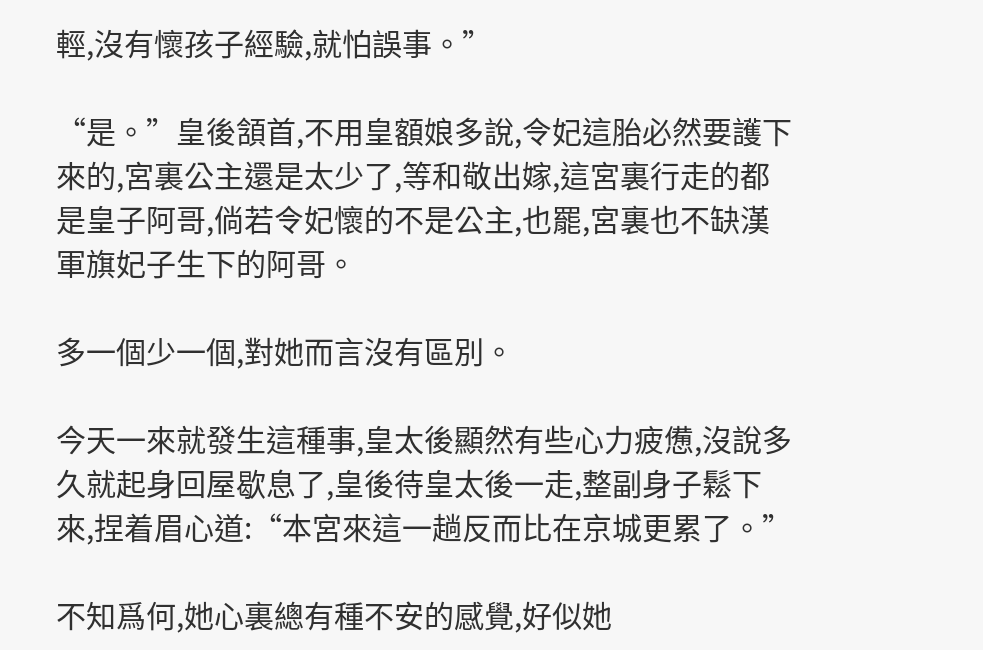輕,沒有懷孩子經驗,就怕誤事。”

“是。”皇後頷首,不用皇額娘多說,令妃這胎必然要護下來的,宮裏公主還是太少了,等和敬出嫁,這宮裏行走的都是皇子阿哥,倘若令妃懷的不是公主,也罷,宮裏也不缺漢軍旗妃子生下的阿哥。

多一個少一個,對她而言沒有區別。

今天一來就發生這種事,皇太後顯然有些心力疲憊,沒說多久就起身回屋歇息了,皇後待皇太後一走,整副身子鬆下來,捏着眉心道:“本宮來這一趟反而比在京城更累了。”

不知爲何,她心裏總有種不安的感覺,好似她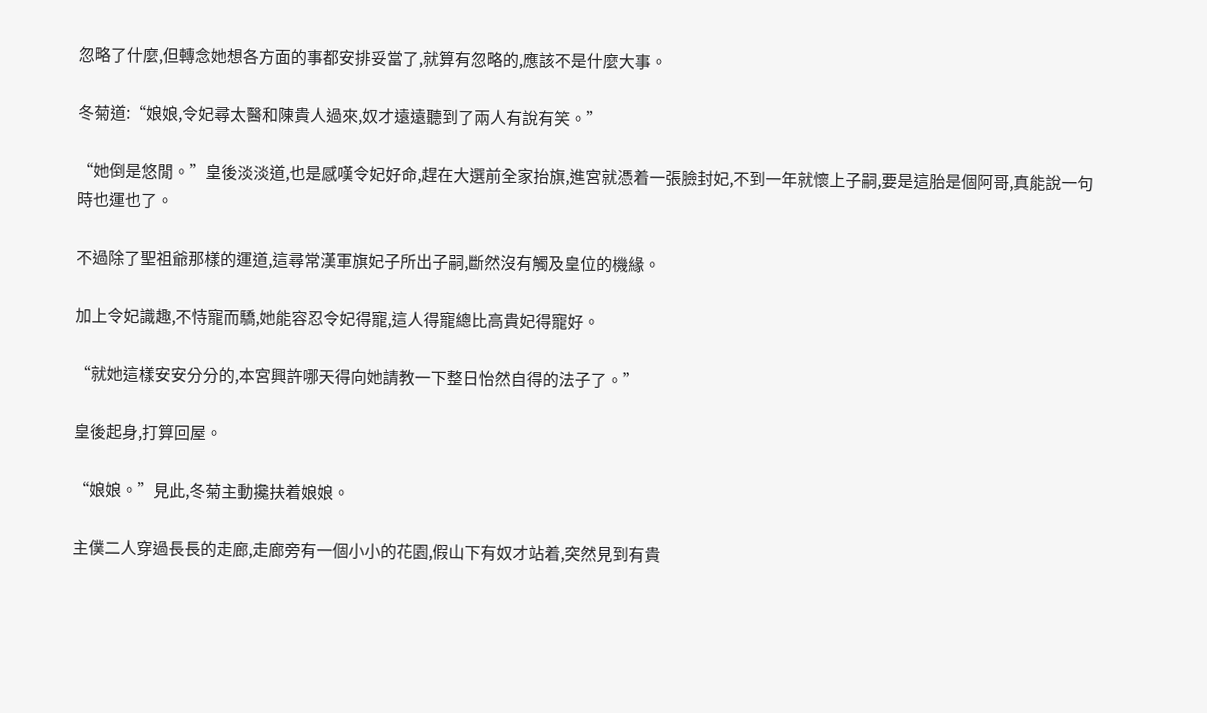忽略了什麼,但轉念她想各方面的事都安排妥當了,就算有忽略的,應該不是什麼大事。

冬菊道:“娘娘,令妃尋太醫和陳貴人過來,奴才遠遠聽到了兩人有說有笑。”

“她倒是悠閒。”皇後淡淡道,也是感嘆令妃好命,趕在大選前全家抬旗,進宮就憑着一張臉封妃,不到一年就懷上子嗣,要是這胎是個阿哥,真能說一句時也運也了。

不過除了聖祖爺那樣的運道,這尋常漢軍旗妃子所出子嗣,斷然沒有觸及皇位的機緣。

加上令妃識趣,不恃寵而驕,她能容忍令妃得寵,這人得寵總比高貴妃得寵好。

“就她這樣安安分分的,本宮興許哪天得向她請教一下整日怡然自得的法子了。”

皇後起身,打算回屋。

“娘娘。”見此,冬菊主動攙扶着娘娘。

主僕二人穿過長長的走廊,走廊旁有一個小小的花園,假山下有奴才站着,突然見到有貴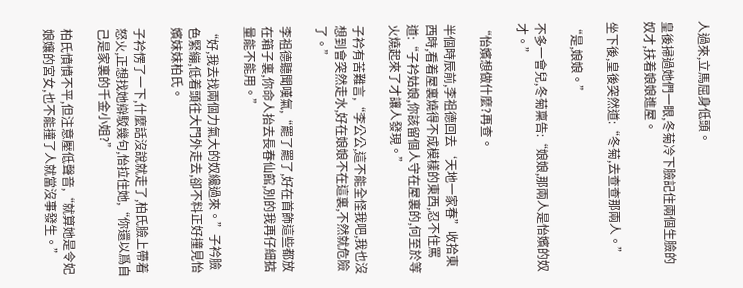人過來,立馬屈身低頭。

皇後掃過她們一眼,冬菊冷下臉記住兩個生臉的奴才,扶着娘娘進屋。

坐下後,皇後突然道:“冬菊,去查查那兩人。”

“是,娘娘。”

不多一會兒,冬菊稟告:“娘娘,那兩人是怡嬪的奴才。”

“怡嬪想做什麼?再查。

半個時辰前,李祖德回去‘天地一家春”收拾東西時,看着屋裏燒得不成模樣的東西,忍不住罵道:“子衿姑娘,你該留個人守在屋裏的,何至於等火燒起來了才讓人發現。”

子衿有苦難言,“李公公,這不能全怪我吧,我也沒想到會突然走水,好在娘娘不在這裏,不然就危險了。”

李祖德聽聞嘆氣,“罷了罷了,好在首飾這些都放在箱子裏,你命人抬去長春仙館,別的我再仔細掂量能不能用。”

“好,我去找兩個力氣大的奴纔過來。”子衿臉色緊繃,低着頭往大門外走去,卻不料正好撞見怡嬪妹妹柏氏。

子衿愣了一下,什麼話沒說就走了,柏氏臉上帶着怒火,正想找她辯駁幾句,怡拉住她,“你還以爲自己是家裏的千金小姐?”

柏氏憤憤不平,但注意壓低聲音,“就算她是令妃娘孃的宮女,也不能撞了人就當沒事發生。”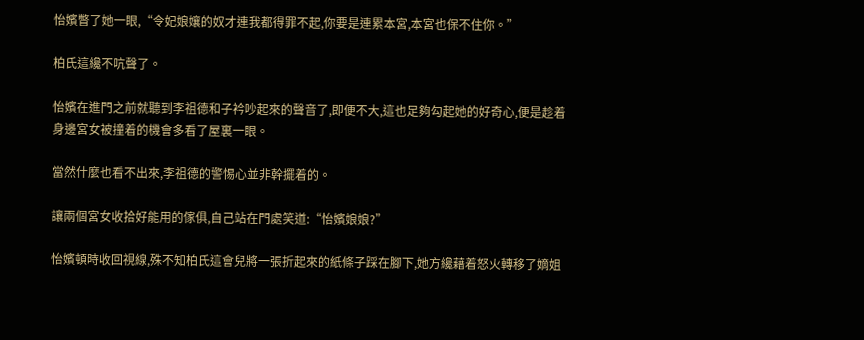怡嬪瞥了她一眼,“令妃娘孃的奴才連我都得罪不起,你要是連累本宮,本宮也保不住你。”

柏氏這纔不吭聲了。

怡嬪在進門之前就聽到李祖德和子衿吵起來的聲音了,即便不大,這也足夠勾起她的好奇心,便是趁着身邊宮女被撞着的機會多看了屋裏一眼。

當然什麼也看不出來,李祖德的警惕心並非幹擺着的。

讓兩個宮女收拾好能用的傢俱,自己站在門處笑道:“怡嬪娘娘?”

怡嬪頓時收回視線,殊不知柏氏這會兒將一張折起來的紙條子踩在腳下,她方纔藉着怒火轉移了嫡姐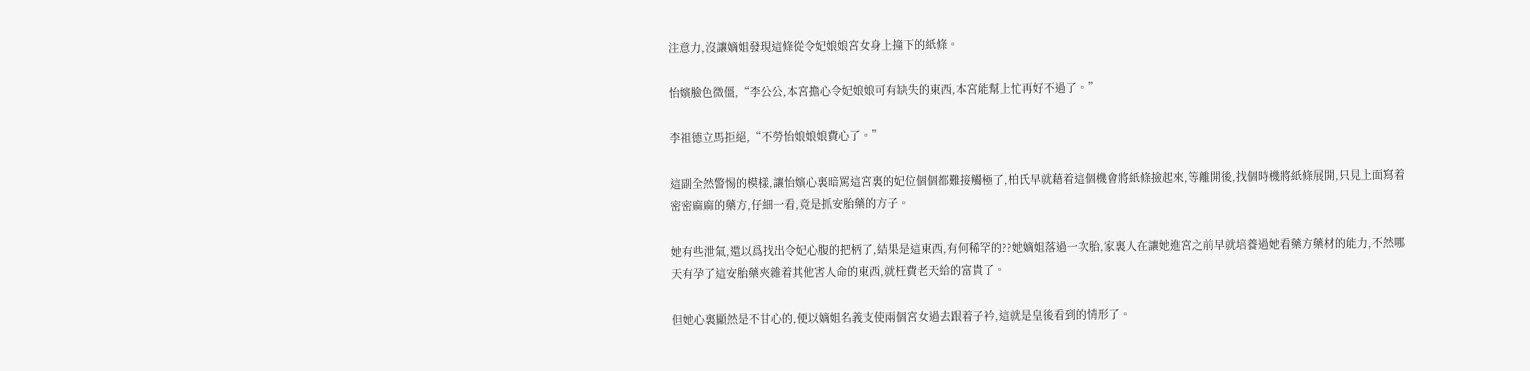注意力,沒讓嫡姐發現這條從令妃娘娘宮女身上撞下的紙條。

怡嬪臉色微僵,“李公公,本宮擔心令妃娘娘可有缺失的東西,本宮能幫上忙再好不過了。”

李祖德立馬拒絕,“不勞怡娘娘娘費心了。”

這副全然警惕的模樣,讓怡嬪心裏暗罵這宮裏的妃位個個都難接觸極了,柏氏早就藉着這個機會將紙條撿起來,等離開後,找個時機將紙條展開,只見上面寫着密密麻麻的藥方,仔細一看,竟是抓安胎藥的方子。

她有些泄氣,還以爲找出令妃心腹的把柄了,結果是這東西,有何稀罕的??她嫡姐落過一次胎,家裏人在讓她進宮之前早就培養過她看藥方藥材的能力,不然哪天有孕了這安胎藥夾雜着其他害人命的東西,就枉費老天給的富貴了。

但她心裏顯然是不甘心的,便以嫡姐名義支使兩個宮女過去跟着子衿,這就是皇後看到的情形了。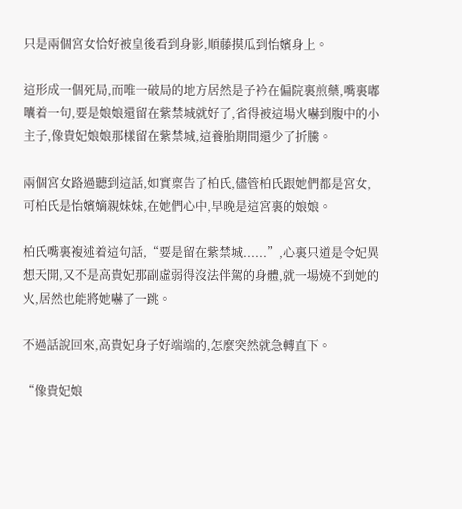只是兩個宮女恰好被皇後看到身影,順藤摸瓜到怡嬪身上。

這形成一個死局,而唯一破局的地方居然是子衿在偏院裏煎藥,嘴裏嘟囔着一句,要是娘娘還留在紫禁城就好了,省得被這場火嚇到腹中的小主子,像貴妃娘娘那樣留在紫禁城,這養胎期間還少了折騰。

兩個宮女路過聽到這話,如實稟告了柏氏,儘管柏氏跟她們都是宮女,可柏氏是怡嬪嫡親妹妹,在她們心中,早晚是這宮裏的娘娘。

柏氏嘴裏複述着這句話,“要是留在紫禁城......”,心裏只道是令妃異想天開,又不是高貴妃那副虛弱得沒法伴駕的身體,就一場燒不到她的火,居然也能將她嚇了一跳。

不過話說回來,高貴妃身子好端端的,怎麼突然就急轉直下。

“像貴妃娘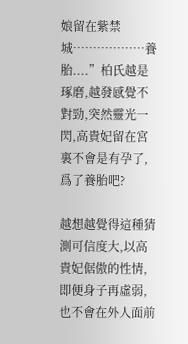娘留在紫禁城………………養胎....”柏氏越是琢磨,越發感覺不對勁,突然靈光一閃,高貴妃留在宮裏不會是有孕了,爲了養胎吧?

越想越覺得這種猜測可信度大,以高貴妃倨傲的性情,即便身子再虛弱,也不會在外人面前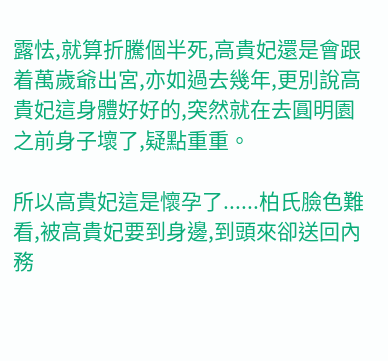露怯,就算折騰個半死,高貴妃還是會跟着萬歲爺出宮,亦如過去幾年,更別說高貴妃這身體好好的,突然就在去圓明園之前身子壞了,疑點重重。

所以高貴妃這是懷孕了......柏氏臉色難看,被高貴妃要到身邊,到頭來卻送回內務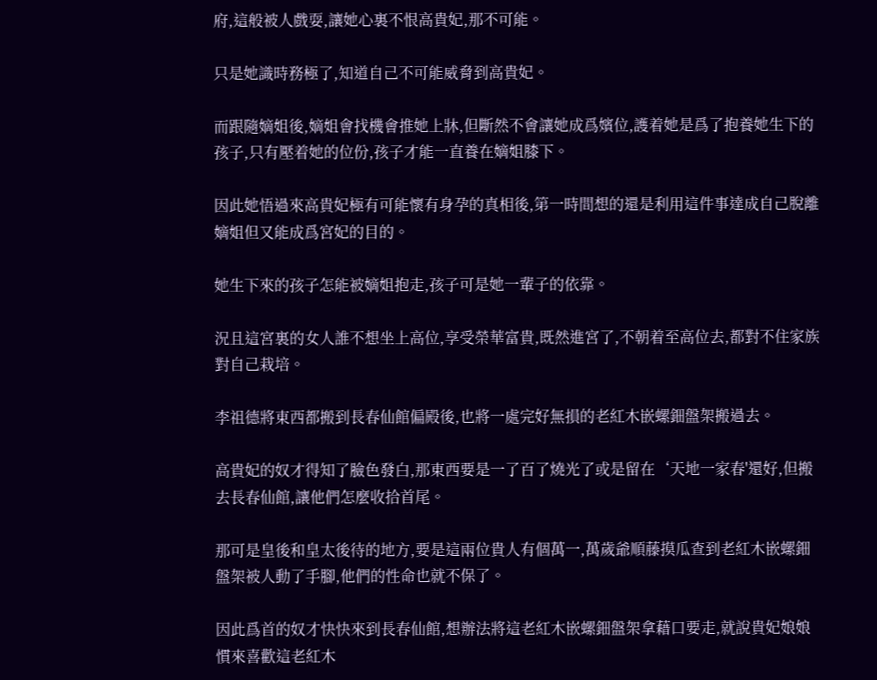府,這般被人戲耍,讓她心裏不恨高貴妃,那不可能。

只是她識時務極了,知道自己不可能威脅到高貴妃。

而跟隨嫡姐後,嫡姐會找機會推她上牀,但斷然不會讓她成爲嬪位,護着她是爲了抱養她生下的孩子,只有壓着她的位份,孩子才能一直養在嫡姐膝下。

因此她悟過來高貴妃極有可能懷有身孕的真相後,第一時間想的還是利用這件事達成自己脫離嫡姐但又能成爲宮妃的目的。

她生下來的孩子怎能被嫡姐抱走,孩子可是她一輩子的依靠。

況且這宮裏的女人誰不想坐上高位,享受榮華富貴,既然進宮了,不朝着至高位去,都對不住家族對自己栽培。

李祖德將東西都搬到長春仙館偏殿後,也將一處完好無損的老紅木嵌螺鈿盤架搬過去。

高貴妃的奴才得知了臉色發白,那東西要是一了百了燒光了或是留在‘天地一家春'還好,但搬去長春仙館,讓他們怎麼收拾首尾。

那可是皇後和皇太後待的地方,要是這兩位貴人有個萬一,萬歲爺順藤摸瓜查到老紅木嵌螺鈿盤架被人動了手腳,他們的性命也就不保了。

因此爲首的奴才快快來到長春仙館,想辦法將這老紅木嵌螺鈿盤架拿藉口要走,就說貴妃娘娘慣來喜歡這老紅木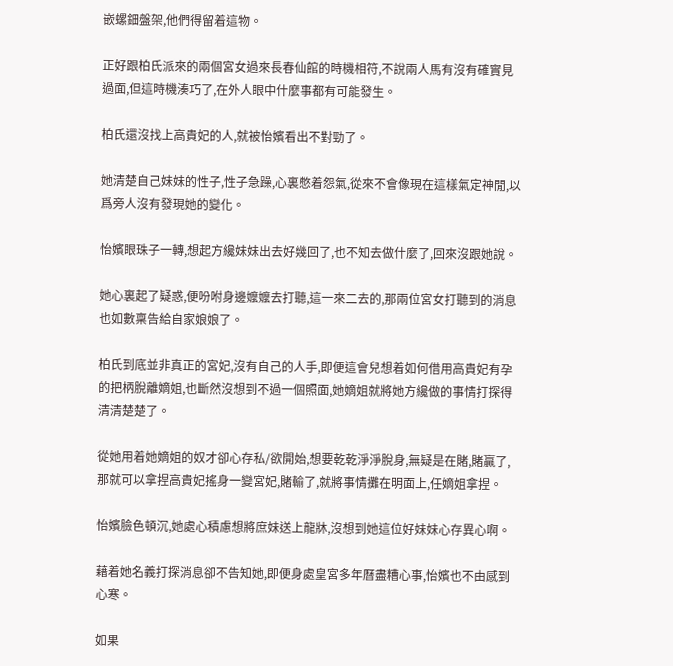嵌螺鈿盤架,他們得留着這物。

正好跟柏氏派來的兩個宮女過來長春仙館的時機相符,不說兩人馬有沒有確實見過面,但這時機湊巧了,在外人眼中什麼事都有可能發生。

柏氏還沒找上高貴妃的人,就被怡嬪看出不對勁了。

她清楚自己妹妹的性子,性子急躁,心裏憋着怨氣,從來不會像現在這樣氣定神閒,以爲旁人沒有發現她的變化。

怡嬪眼珠子一轉,想起方纔妹妹出去好幾回了,也不知去做什麼了,回來沒跟她說。

她心裏起了疑惑,便吩咐身邊嬤嬤去打聽,這一來二去的,那兩位宮女打聽到的消息也如數稟告給自家娘娘了。

柏氏到底並非真正的宮妃,沒有自己的人手,即便這會兒想着如何借用高貴妃有孕的把柄脫離嫡姐,也斷然沒想到不過一個照面,她嫡姐就將她方纔做的事情打探得清清楚楚了。

從她用着她嫡姐的奴才卻心存私/欲開始,想要乾乾淨淨脫身,無疑是在賭,賭贏了,那就可以拿捏高貴妃搖身一變宮妃,賭輸了,就將事情攤在明面上,任嫡姐拿捏。

怡嬪臉色頓沉,她處心積慮想將庶妹送上龍牀,沒想到她這位好妹妹心存異心啊。

藉着她名義打探消息卻不告知她,即便身處皇宮多年曆盡糟心事,怡嬪也不由感到心寒。

如果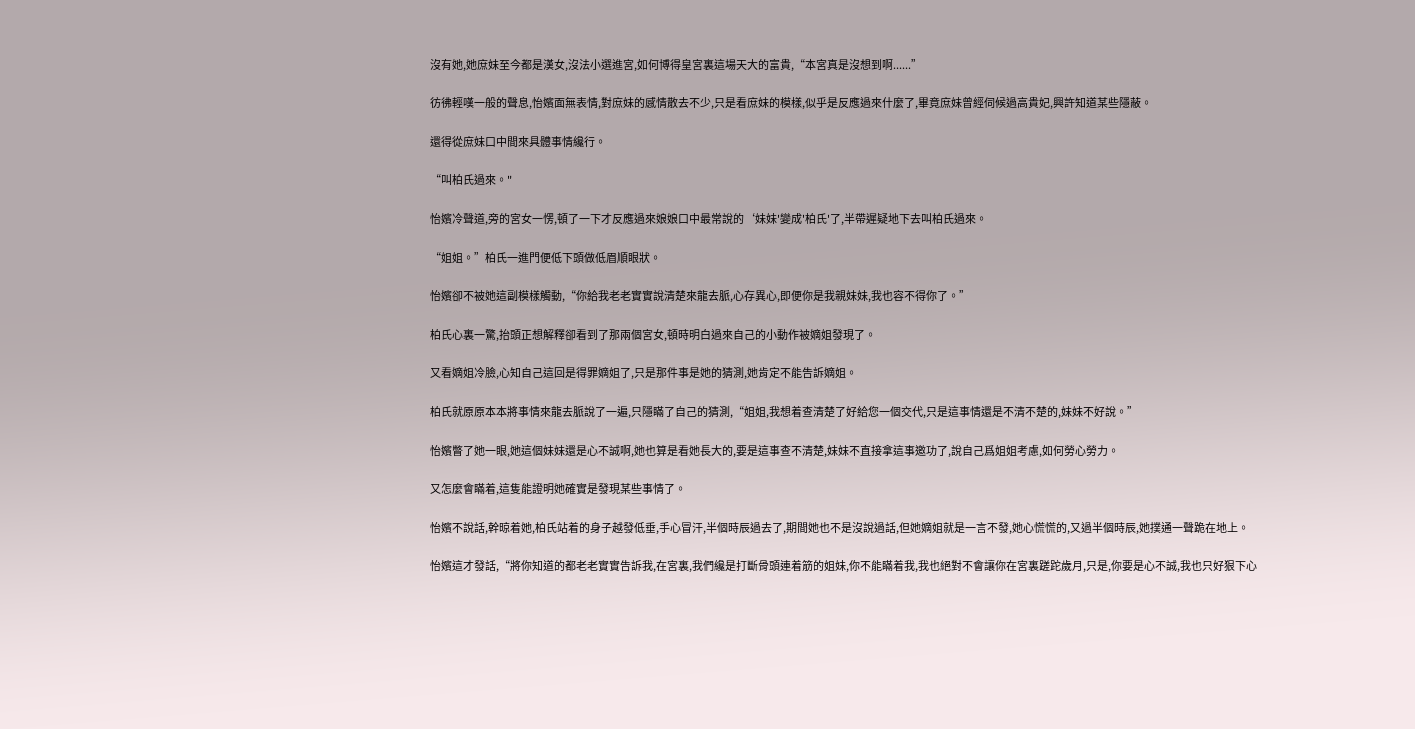沒有她,她庶妹至今都是漢女,沒法小選進宮,如何博得皇宮裏這場天大的富貴,“本宮真是沒想到啊......”

彷彿輕嘆一般的聲息,怡嬪面無表情,對庶妹的感情散去不少,只是看庶妹的模樣,似乎是反應過來什麼了,畢竟庶妹曾經伺候過高貴妃,興許知道某些隱蔽。

還得從庶妹口中間來具體事情纔行。

“叫柏氏過來。"

怡嬪冷聲道,旁的宮女一愣,頓了一下才反應過來娘娘口中最常說的‘妹妹'變成'柏氏'了,半帶遲疑地下去叫柏氏過來。

“姐姐。”柏氏一進門便低下頭做低眉順眼狀。

怡嬪卻不被她這副模樣觸動,“你給我老老實實說清楚來龍去脈,心存異心,即便你是我親妹妹,我也容不得你了。”

柏氏心裏一驚,抬頭正想解釋卻看到了那兩個宮女,頓時明白過來自己的小動作被嫡姐發現了。

又看嫡姐冷臉,心知自己這回是得罪嫡姐了,只是那件事是她的猜測,她肯定不能告訴嫡姐。

柏氏就原原本本將事情來龍去脈說了一遍,只隱瞞了自己的猜測,“姐姐,我想着查清楚了好給您一個交代,只是這事情還是不清不楚的,妹妹不好說。”

怡嬪瞥了她一眼,她這個妹妹還是心不誠啊,她也算是看她長大的,要是這事查不清楚,妹妹不直接拿這事邀功了,說自己爲姐姐考慮,如何勞心勞力。

又怎麼會瞞着,這隻能證明她確實是發現某些事情了。

怡嬪不說話,幹晾着她,柏氏站着的身子越發低垂,手心冒汗,半個時辰過去了,期間她也不是沒說過話,但她嫡姐就是一言不發,她心慌慌的,又過半個時辰,她撲通一聲跪在地上。

怡嬪這才發話,“將你知道的都老老實實告訴我,在宮裏,我們纔是打斷骨頭連着筋的姐妹,你不能瞞着我,我也絕對不會讓你在宮裏蹉跎歲月,只是,你要是心不誠,我也只好狠下心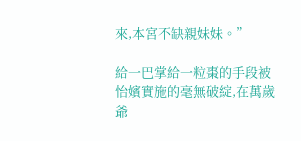來,本宮不缺親妹妹。”

給一巴掌給一粒棗的手段被怡嬪實施的毫無破綻,在萬歲爺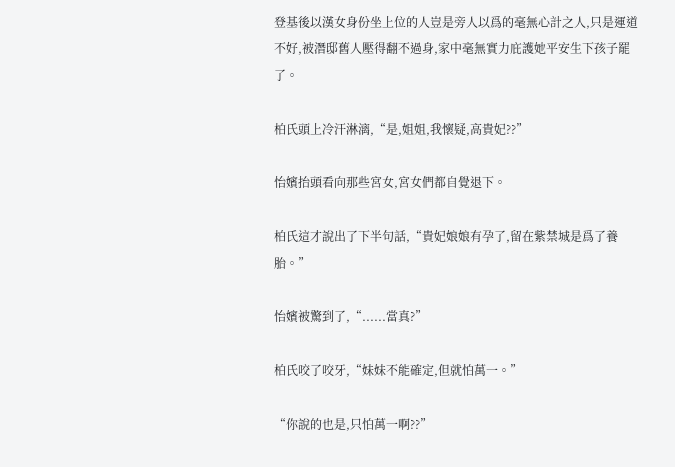登基後以漢女身份坐上位的人豈是旁人以爲的毫無心計之人,只是運道不好,被潛邸舊人壓得翻不過身,家中毫無實力庇護她平安生下孩子罷了。

柏氏頭上冷汗淋漓,“是,姐姐,我懷疑,高貴妃??”

怡嬪抬頭看向那些宮女,宮女們都自覺退下。

柏氏這才說出了下半句話,“貴妃娘娘有孕了,留在紫禁城是爲了養胎。”

怡嬪被驚到了,“......當真?”

柏氏咬了咬牙,“妹妹不能確定,但就怕萬一。”

“你說的也是,只怕萬一啊??”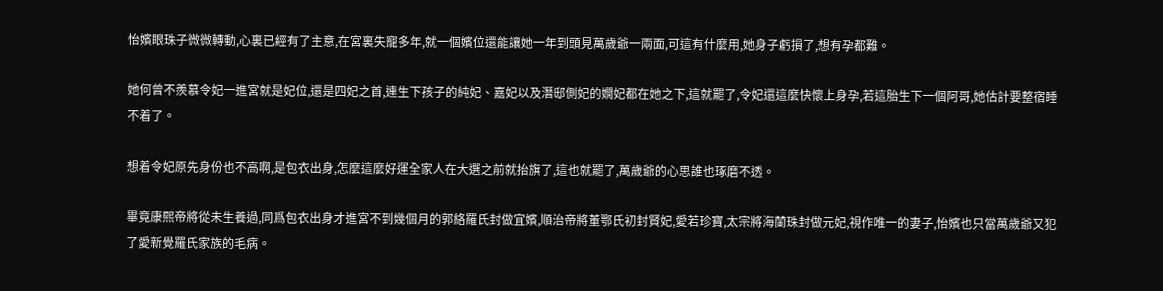怡嬪眼珠子微微轉動,心裏已經有了主意,在宮裏失寵多年,就一個嬪位還能讓她一年到頭見萬歲爺一兩面,可這有什麼用,她身子虧損了,想有孕都難。

她何曾不羨慕令妃一進宮就是妃位,還是四妃之首,連生下孩子的純妃、嘉妃以及潛邸側妃的嫺妃都在她之下,這就罷了,令妃還這麼快懷上身孕,若這胎生下一個阿哥,她估計要整宿睡不着了。

想着令妃原先身份也不高啊,是包衣出身,怎麼這麼好運全家人在大選之前就抬旗了,這也就罷了,萬歲爺的心思誰也琢磨不透。

畢竟康熙帝將從未生養過,同爲包衣出身才進宮不到幾個月的郭絡羅氏封做宜嬪,順治帝將董鄂氏初封賢妃,愛若珍寶,太宗將海蘭珠封做元妃,視作唯一的妻子,怡嬪也只當萬歲爺又犯了愛新覺羅氏家族的毛病。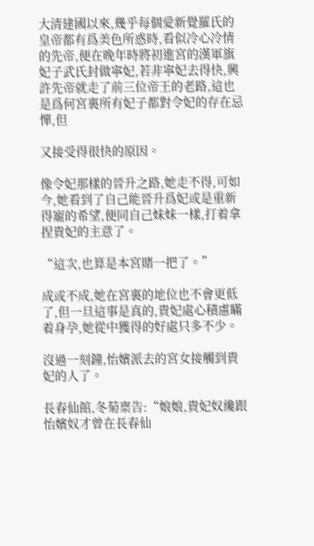大清建國以來,幾乎每個愛新覺羅氏的皇帝都有爲美色所惑時,看似冷心冷情的先帝,便在晚年時將初進宮的漢軍旗妃子武氏封做寧妃,若非寧妃去得快,興許先帝就走了前三位帝王的老路,這也是爲何宮裏所有妃子都對令妃的存在忌憚,但

又接受得很快的原因。

像令妃那樣的晉升之路,她走不得,可如今,她看到了自己能晉升爲妃或是重新得寵的希望,便同自己妹妹一樣,打着拿捏貴妃的主意了。

“這次,也算是本宮賭一把了。”

成或不成,她在宮裏的地位也不會更低了,但一旦這事是真的,貴妃處心積慮瞞着身孕,她從中獲得的好處只多不少。

沒過一刻鐘,怡嬪派去的宮女接觸到貴妃的人了。

長春仙館,冬菊稟告:“娘娘,貴妃奴纔跟怡嬪奴才曾在長春仙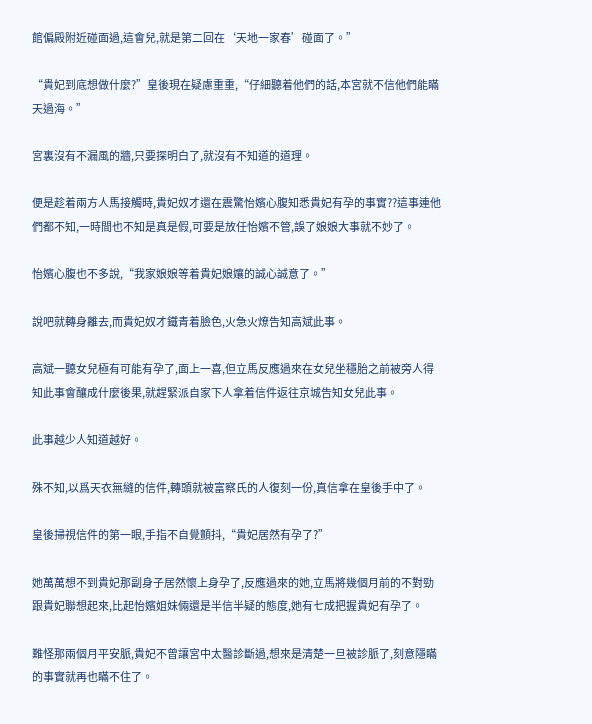館偏殿附近碰面過,這會兒,就是第二回在‘天地一家春’碰面了。”

“貴妃到底想做什麼?”皇後現在疑慮重重,“仔細聽着他們的話,本宮就不信他們能瞞天過海。”

宮裏沒有不漏風的牆,只要探明白了,就沒有不知道的道理。

便是趁着兩方人馬接觸時,貴妃奴才還在震驚怡嬪心腹知悉貴妃有孕的事實??這事連他們都不知,一時間也不知是真是假,可要是放任怡嬪不管,誤了娘娘大事就不妙了。

怡嬪心腹也不多說,“我家娘娘等着貴妃娘孃的誠心誠意了。”

說吧就轉身離去,而貴妃奴才鐵青着臉色,火急火燎告知高斌此事。

高斌一聽女兒極有可能有孕了,面上一喜,但立馬反應過來在女兒坐穩胎之前被旁人得知此事會釀成什麼後果,就趕緊派自家下人拿着信件返往京城告知女兒此事。

此事越少人知道越好。

殊不知,以爲天衣無縫的信件,轉頭就被富察氏的人復刻一份,真信拿在皇後手中了。

皇後掃視信件的第一眼,手指不自覺顫抖,“貴妃居然有孕了?”

她萬萬想不到貴妃那副身子居然懷上身孕了,反應過來的她,立馬將幾個月前的不對勁跟貴妃聯想起來,比起怡嬪姐妹倆還是半信半疑的態度,她有七成把握貴妃有孕了。

難怪那兩個月平安脈,貴妃不曾讓宮中太醫診斷過,想來是清楚一旦被診脈了,刻意隱瞞的事實就再也瞞不住了。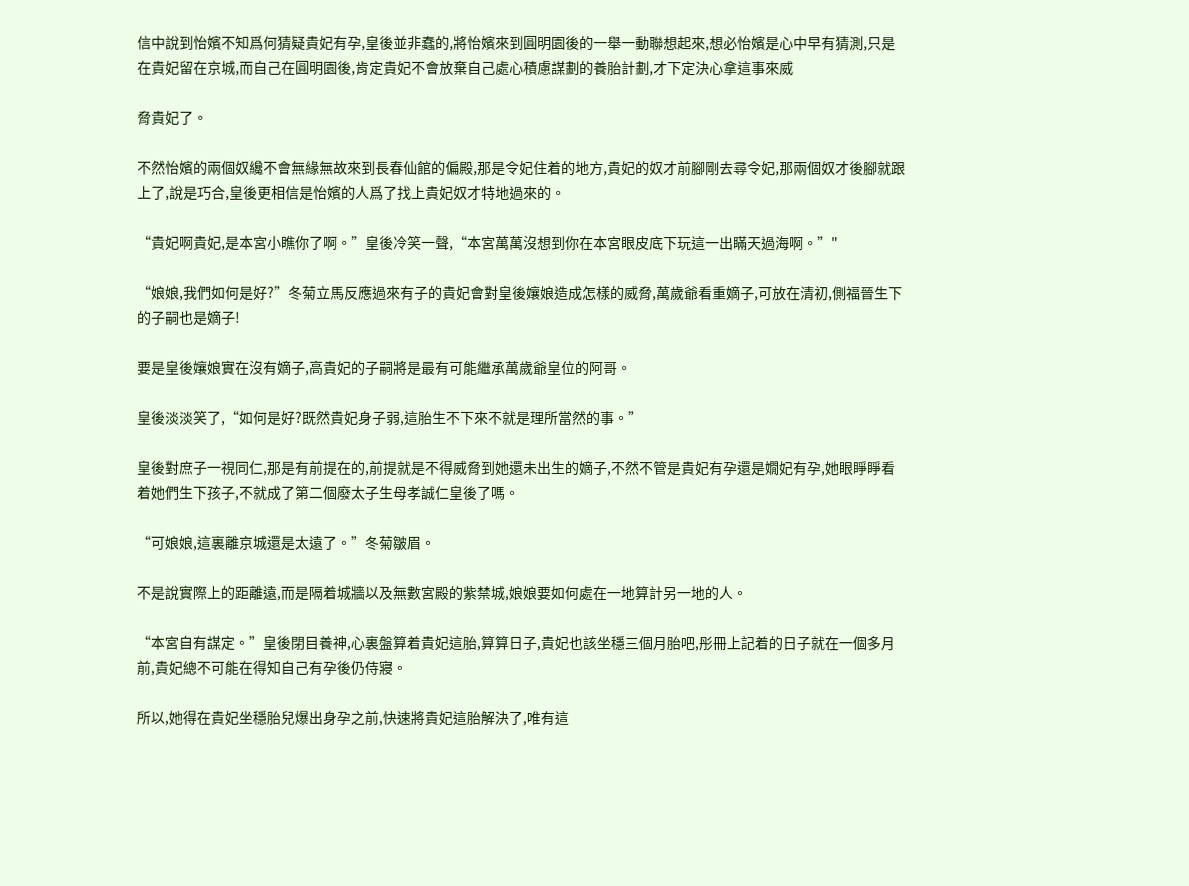信中說到怡嬪不知爲何猜疑貴妃有孕,皇後並非蠢的,將怡嬪來到圓明園後的一舉一動聯想起來,想必怡嬪是心中早有猜測,只是在貴妃留在京城,而自己在圓明園後,肯定貴妃不會放棄自己處心積慮謀劃的養胎計劃,才下定決心拿這事來威

脅貴妃了。

不然怡嬪的兩個奴纔不會無緣無故來到長春仙館的偏殿,那是令妃住着的地方,貴妃的奴才前腳剛去尋令妃,那兩個奴才後腳就跟上了,說是巧合,皇後更相信是怡嬪的人爲了找上貴妃奴才特地過來的。

“貴妃啊貴妃,是本宮小瞧你了啊。”皇後冷笑一聲,“本宮萬萬沒想到你在本宮眼皮底下玩這一出瞞天過海啊。”"

“娘娘,我們如何是好?”冬菊立馬反應過來有子的貴妃會對皇後孃娘造成怎樣的威脅,萬歲爺看重嫡子,可放在清初,側福晉生下的子嗣也是嫡子!

要是皇後孃娘實在沒有嫡子,高貴妃的子嗣將是最有可能繼承萬歲爺皇位的阿哥。

皇後淡淡笑了,“如何是好?既然貴妃身子弱,這胎生不下來不就是理所當然的事。”

皇後對庶子一視同仁,那是有前提在的,前提就是不得威脅到她還未出生的嫡子,不然不管是貴妃有孕還是嫺妃有孕,她眼睜睜看着她們生下孩子,不就成了第二個廢太子生母孝誠仁皇後了嗎。

“可娘娘,這裏離京城還是太遠了。”冬菊皺眉。

不是說實際上的距離遠,而是隔着城牆以及無數宮殿的紫禁城,娘娘要如何處在一地算計另一地的人。

“本宮自有謀定。”皇後閉目養神,心裏盤算着貴妃這胎,算算日子,貴妃也該坐穩三個月胎吧,彤冊上記着的日子就在一個多月前,貴妃總不可能在得知自己有孕後仍侍寢。

所以,她得在貴妃坐穩胎兒爆出身孕之前,快速將貴妃這胎解決了,唯有這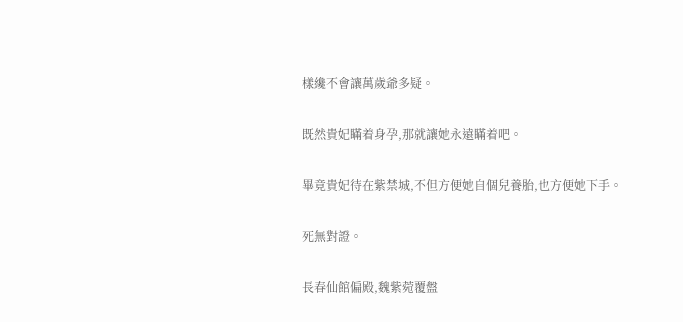樣纔不會讓萬歲爺多疑。

既然貴妃瞞着身孕,那就讓她永遠瞞着吧。

畢竟貴妃待在紫禁城,不但方便她自個兒養胎,也方便她下手。

死無對證。

長春仙館偏殿,魏紫菀覆盤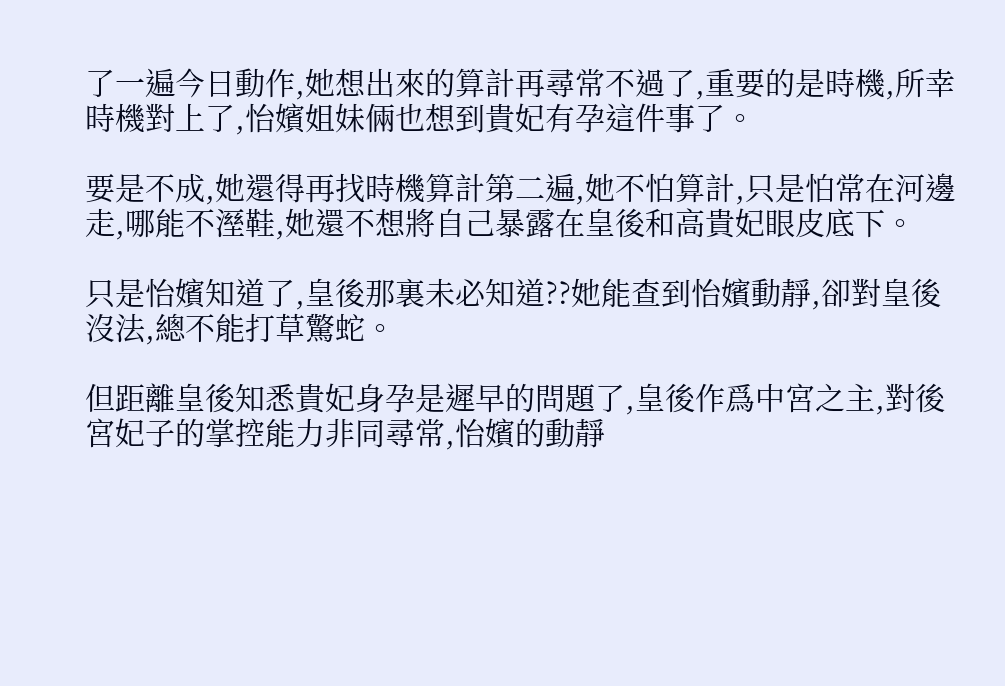了一遍今日動作,她想出來的算計再尋常不過了,重要的是時機,所幸時機對上了,怡嬪姐妹倆也想到貴妃有孕這件事了。

要是不成,她還得再找時機算計第二遍,她不怕算計,只是怕常在河邊走,哪能不溼鞋,她還不想將自己暴露在皇後和高貴妃眼皮底下。

只是怡嬪知道了,皇後那裏未必知道??她能查到怡嬪動靜,卻對皇後沒法,總不能打草驚蛇。

但距離皇後知悉貴妃身孕是遲早的問題了,皇後作爲中宮之主,對後宮妃子的掌控能力非同尋常,怡嬪的動靜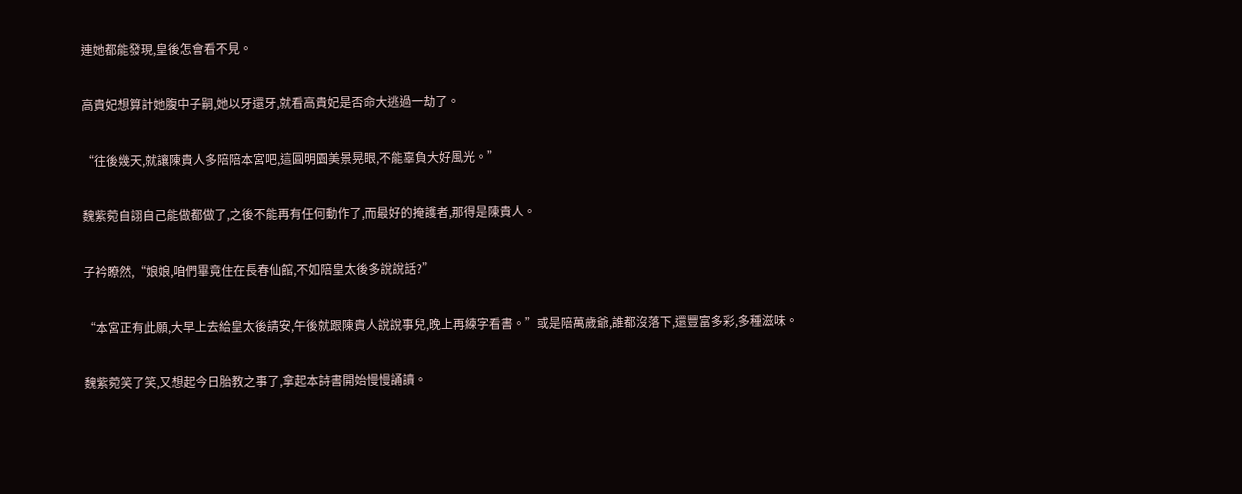連她都能發現,皇後怎會看不見。

高貴妃想算計她腹中子嗣,她以牙還牙,就看高貴妃是否命大逃過一劫了。

“往後幾天,就讓陳貴人多陪陪本宮吧,這圓明園美景晃眼,不能辜負大好風光。”

魏紫菀自詡自己能做都做了,之後不能再有任何動作了,而最好的掩護者,那得是陳貴人。

子衿瞭然,“娘娘,咱們畢竟住在長春仙館,不如陪皇太後多說說話?”

“本宮正有此願,大早上去給皇太後請安,午後就跟陳貴人說說事兒,晚上再練字看書。”或是陪萬歲爺,誰都沒落下,還豐富多彩,多種滋味。

魏紫菀笑了笑,又想起今日胎教之事了,拿起本詩書開始慢慢誦讀。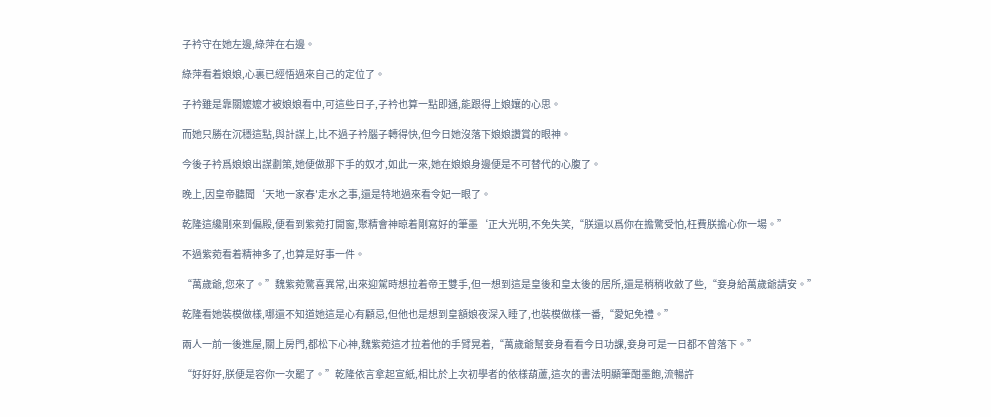子衿守在她左邊,綠萍在右邊。

綠萍看着娘娘,心裏已經悟過來自己的定位了。

子衿雖是靠關嬤嬤才被娘娘看中,可這些日子,子衿也算一點即通,能跟得上娘孃的心思。

而她只勝在沉穩這點,與計謀上,比不過子衿腦子轉得快,但今日她沒落下娘娘讚賞的眼神。

今後子衿爲娘娘出謀劃策,她便做那下手的奴才,如此一來,她在娘娘身邊便是不可替代的心腹了。

晚上,因皇帝聽聞‘天地一家春'走水之事,還是特地過來看令妃一眼了。

乾隆這纔剛來到偏殿,便看到紫菀打開窗,聚精會神晾着剛寫好的筆墨‘正大光明,不免失笑,“朕還以爲你在擔驚受怕,枉費朕擔心你一場。”

不過紫菀看着精神多了,也算是好事一件。

“萬歲爺,您來了。”魏紫菀驚喜異常,出來迎駕時想拉着帝王雙手,但一想到這是皇後和皇太後的居所,還是稍稍收斂了些,“妾身給萬歲爺請安。”

乾隆看她裝模做樣,哪還不知道她這是心有顧忌,但他也是想到皇額娘夜深入睡了,也裝模做樣一番,“愛妃免禮。”

兩人一前一後進屋,關上房門,都松下心神,魏紫菀這才拉着他的手臂晃着,“萬歲爺幫妾身看看今日功課,妾身可是一日都不曾落下。”

“好好好,朕便是容你一次罷了。”乾隆依言拿起宣紙,相比於上次初學者的依樣葫蘆,這次的書法明顯筆酣墨飽,流暢許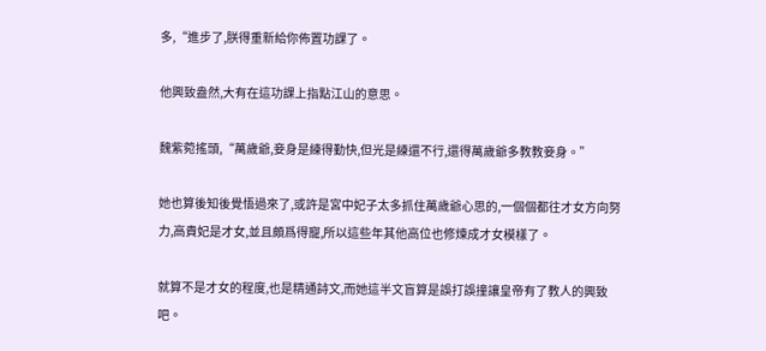多,“進步了,朕得重新給你佈置功課了。

他興致盎然,大有在這功課上指點江山的意思。

魏紫菀搖頭,“萬歲爺,妾身是練得勤快,但光是練還不行,還得萬歲爺多教教妾身。”

她也算後知後覺悟過來了,或許是宮中妃子太多抓住萬歲爺心思的,一個個都往才女方向努力,高貴妃是才女,並且頗爲得寵,所以這些年其他高位也修煉成才女模樣了。

就算不是才女的程度,也是精通詩文,而她這半文盲算是誤打誤撞讓皇帝有了教人的興致吧。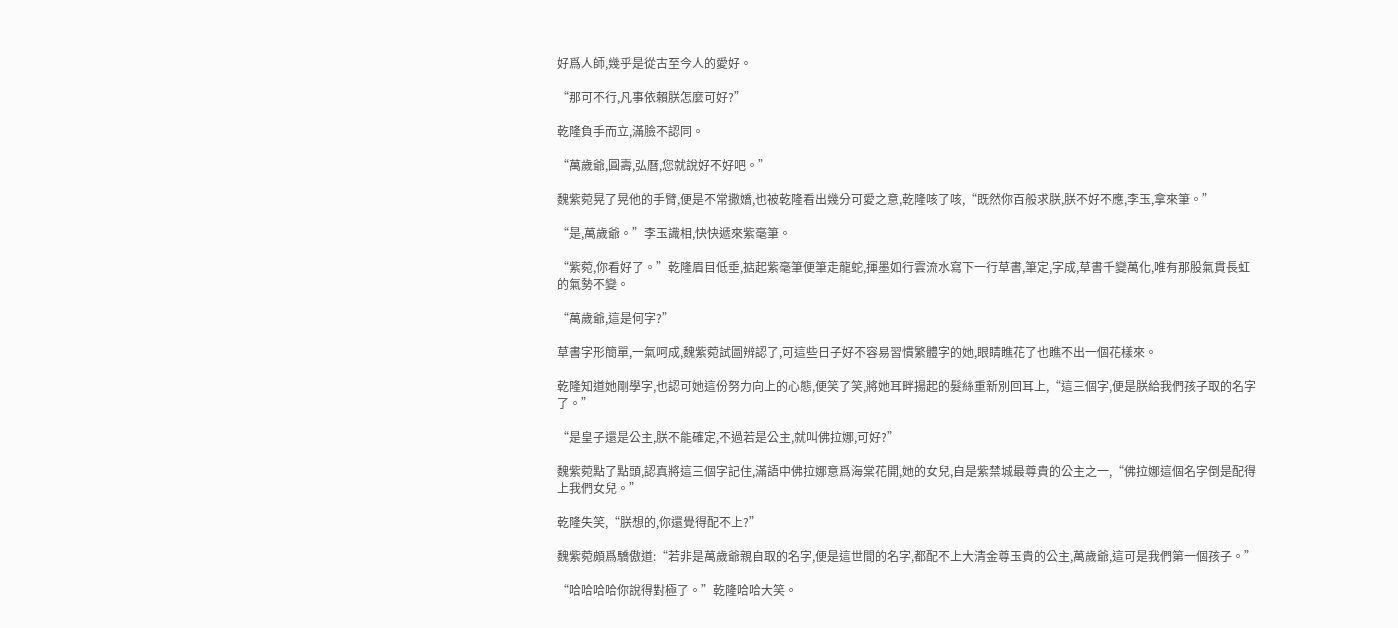好爲人師,幾乎是從古至今人的愛好。

“那可不行,凡事依賴朕怎麼可好?”

乾隆負手而立,滿臉不認同。

“萬歲爺,圓壽,弘曆,您就說好不好吧。”

魏紫菀晃了晃他的手臂,便是不常撒嬌,也被乾隆看出幾分可愛之意,乾隆咳了咳,“既然你百般求朕,朕不好不應,李玉,拿來筆。”

“是,萬歲爺。”李玉識相,快快遞來紫毫筆。

“紫菀,你看好了。”乾隆眉目低垂,掂起紫毫筆便筆走龍蛇,揮墨如行雲流水寫下一行草書,筆定,字成,草書千變萬化,唯有那股氣貫長虹的氣勢不變。

“萬歲爺,這是何字?”

草書字形簡單,一氣呵成,魏紫菀試圖辨認了,可這些日子好不容易習慣繁體字的她,眼睛瞧花了也瞧不出一個花樣來。

乾隆知道她剛學字,也認可她這份努力向上的心態,便笑了笑,將她耳畔揚起的髮絲重新別回耳上,“這三個字,便是朕給我們孩子取的名字了。”

“是皇子還是公主,朕不能確定,不過若是公主,就叫佛拉娜,可好?”

魏紫菀點了點頭,認真將這三個字記住,滿語中佛拉娜意爲海棠花開,她的女兒,自是紫禁城最尊貴的公主之一,“佛拉娜這個名字倒是配得上我們女兒。”

乾隆失笑,“朕想的,你還覺得配不上?”

魏紫菀頗爲驕傲道:“若非是萬歲爺親自取的名字,便是這世間的名字,都配不上大清金尊玉貴的公主,萬歲爺,這可是我們第一個孩子。”

“哈哈哈哈你說得對極了。”乾隆哈哈大笑。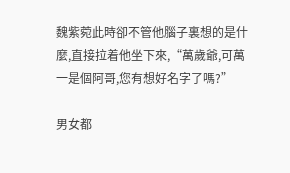魏紫菀此時卻不管他腦子裏想的是什麼,直接拉着他坐下來,“萬歲爺,可萬一是個阿哥,您有想好名字了嗎?”

男女都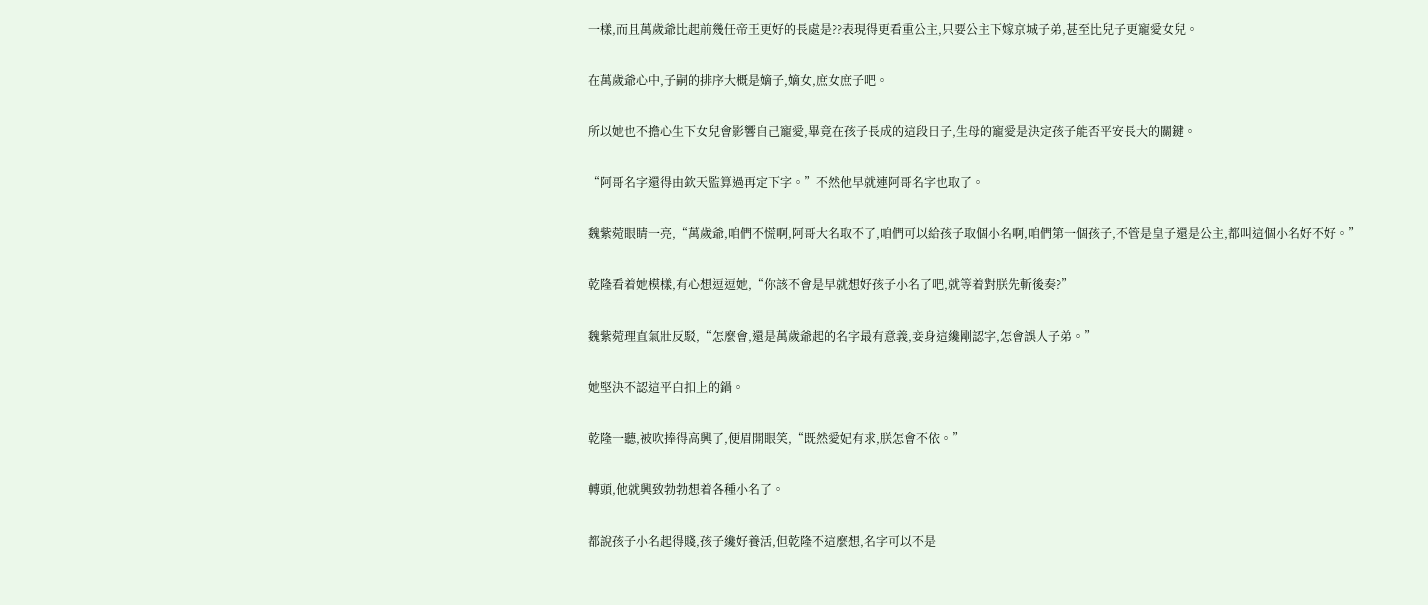一樣,而且萬歲爺比起前幾任帝王更好的長處是??表現得更看重公主,只要公主下嫁京城子弟,甚至比兒子更寵愛女兒。

在萬歲爺心中,子嗣的排序大概是嫡子,嫡女,庶女庶子吧。

所以她也不擔心生下女兒會影響自己寵愛,畢竟在孩子長成的這段日子,生母的寵愛是決定孩子能否平安長大的關鍵。

“阿哥名字還得由欽天監算過再定下字。”不然他早就連阿哥名字也取了。

魏紫菀眼睛一亮,“萬歲爺,咱們不慌啊,阿哥大名取不了,咱們可以給孩子取個小名啊,咱們第一個孩子,不管是皇子還是公主,都叫這個小名好不好。”

乾隆看着她模樣,有心想逗逗她,“你該不會是早就想好孩子小名了吧,就等着對朕先斬後奏?”

魏紫菀理直氣壯反駁,“怎麼會,還是萬歲爺起的名字最有意義,妾身這纔剛認字,怎會誤人子弟。”

她堅決不認這平白扣上的鍋。

乾隆一聽,被吹捧得高興了,便眉開眼笑,“既然愛妃有求,朕怎會不依。”

轉頭,他就興致勃勃想着各種小名了。

都說孩子小名起得賤,孩子纔好養活,但乾隆不這麼想,名字可以不是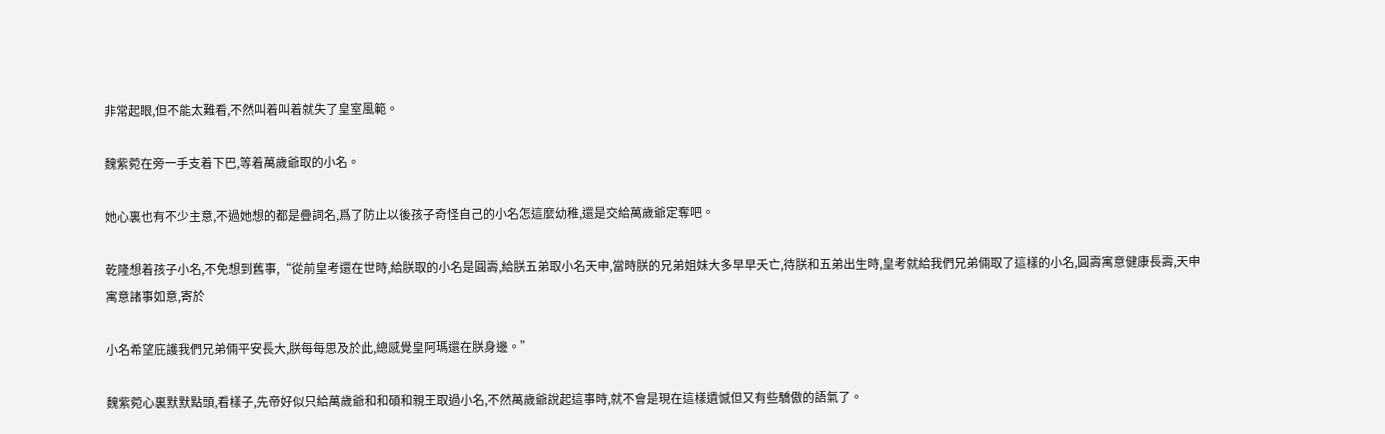非常起眼,但不能太難看,不然叫着叫着就失了皇室風範。

魏紫菀在旁一手支着下巴,等着萬歲爺取的小名。

她心裏也有不少主意,不過她想的都是疊詞名,爲了防止以後孩子奇怪自己的小名怎這麼幼稚,還是交給萬歲爺定奪吧。

乾隆想着孩子小名,不免想到舊事,“從前皇考還在世時,給朕取的小名是圓壽,給朕五弟取小名天申,當時朕的兄弟姐妹大多早早夭亡,待朕和五弟出生時,皇考就給我們兄弟倆取了這樣的小名,圓壽寓意健康長壽,天申寓意諸事如意,寄於

小名希望庇護我們兄弟倆平安長大,朕每每思及於此,總感覺皇阿瑪還在朕身邊。”

魏紫菀心裏默默點頭,看樣子,先帝好似只給萬歲爺和和碩和親王取過小名,不然萬歲爺說起這事時,就不會是現在這樣遺憾但又有些驕傲的語氣了。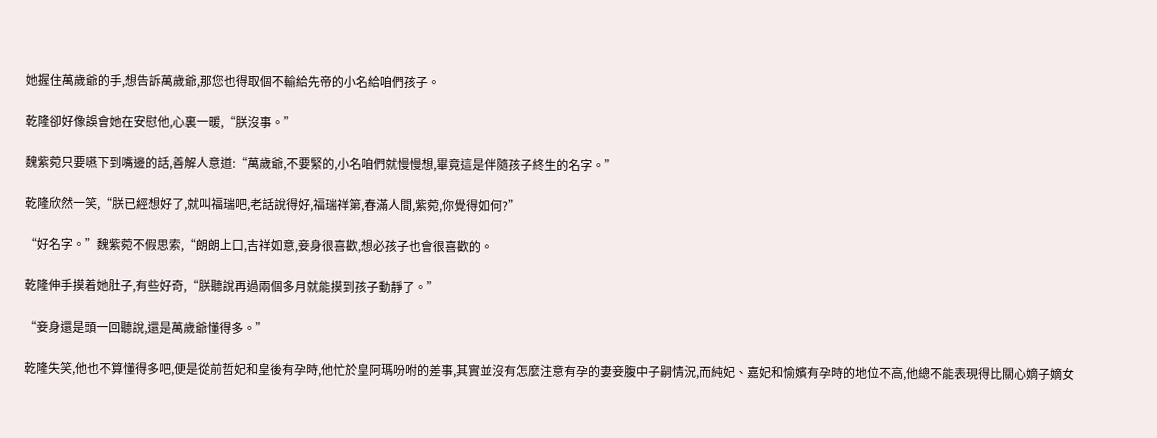她握住萬歲爺的手,想告訴萬歲爺,那您也得取個不輸給先帝的小名給咱們孩子。

乾隆卻好像誤會她在安慰他,心裏一暖,“朕沒事。”

魏紫菀只要嚥下到嘴邊的話,善解人意道:“萬歲爺,不要緊的,小名咱們就慢慢想,畢竟這是伴隨孩子終生的名字。”

乾隆欣然一笑,“朕已經想好了,就叫福瑞吧,老話說得好,福瑞祥第,春滿人間,紫菀,你覺得如何?”

“好名字。”魏紫菀不假思索,“朗朗上口,吉祥如意,妾身很喜歡,想必孩子也會很喜歡的。

乾隆伸手摸着她肚子,有些好奇,“朕聽說再過兩個多月就能摸到孩子動靜了。”

“妾身還是頭一回聽說,還是萬歲爺懂得多。”

乾隆失笑,他也不算懂得多吧,便是從前哲妃和皇後有孕時,他忙於皇阿瑪吩咐的差事,其實並沒有怎麼注意有孕的妻妾腹中子嗣情況,而純妃、嘉妃和愉嬪有孕時的地位不高,他總不能表現得比關心嫡子嫡女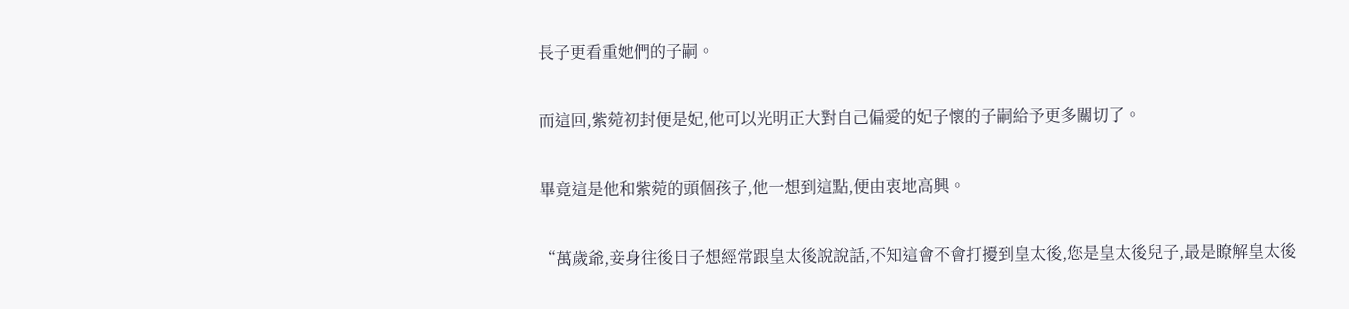長子更看重她們的子嗣。

而這回,紫菀初封便是妃,他可以光明正大對自己偏愛的妃子懷的子嗣給予更多關切了。

畢竟這是他和紫菀的頭個孩子,他一想到這點,便由衷地高興。

“萬歲爺,妾身往後日子想經常跟皇太後說說話,不知這會不會打擾到皇太後,您是皇太後兒子,最是瞭解皇太後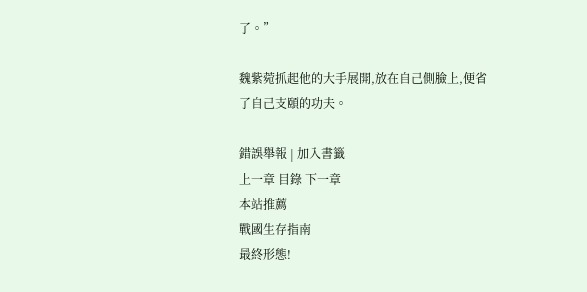了。”

魏紫菀抓起他的大手展開,放在自己側臉上,便省了自己支頤的功夫。

錯誤舉報 | 加入書籤
上一章 目錄 下一章
本站推薦
戰國生存指南
最終形態!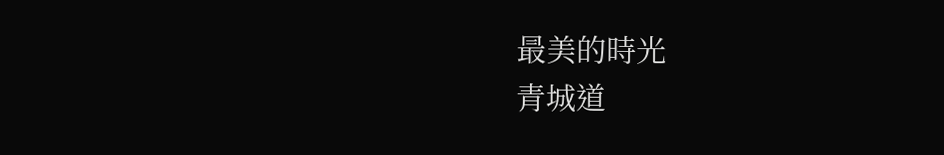最美的時光
青城道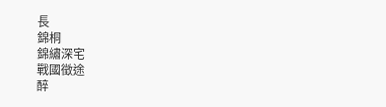長
錦桐
錦繡深宅
戰國徵途
醉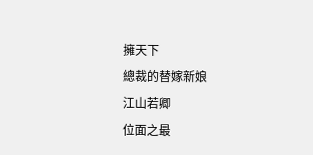擁天下
總裁的替嫁新娘
江山若卿
位面之最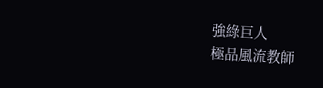強綠巨人
極品風流教師